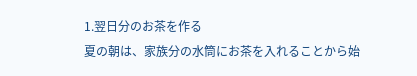1.翌日分のお茶を作る
夏の朝は、家族分の水筒にお茶を入れることから始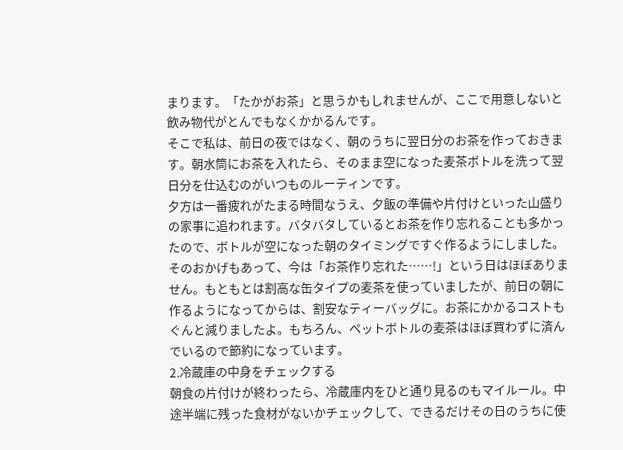まります。「たかがお茶」と思うかもしれませんが、ここで用意しないと飲み物代がとんでもなくかかるんです。
そこで私は、前日の夜ではなく、朝のうちに翌日分のお茶を作っておきます。朝水筒にお茶を入れたら、そのまま空になった麦茶ボトルを洗って翌日分を仕込むのがいつものルーティンです。
夕方は一番疲れがたまる時間なうえ、夕飯の準備や片付けといった山盛りの家事に追われます。バタバタしているとお茶を作り忘れることも多かったので、ボトルが空になった朝のタイミングですぐ作るようにしました。
そのおかげもあって、今は「お茶作り忘れた……!」という日はほぼありません。もともとは割高な缶タイプの麦茶を使っていましたが、前日の朝に作るようになってからは、割安なティーバッグに。お茶にかかるコストもぐんと減りましたよ。もちろん、ペットボトルの麦茶はほぼ買わずに済んでいるので節約になっています。
2.冷蔵庫の中身をチェックする
朝食の片付けが終わったら、冷蔵庫内をひと通り見るのもマイルール。中途半端に残った食材がないかチェックして、できるだけその日のうちに使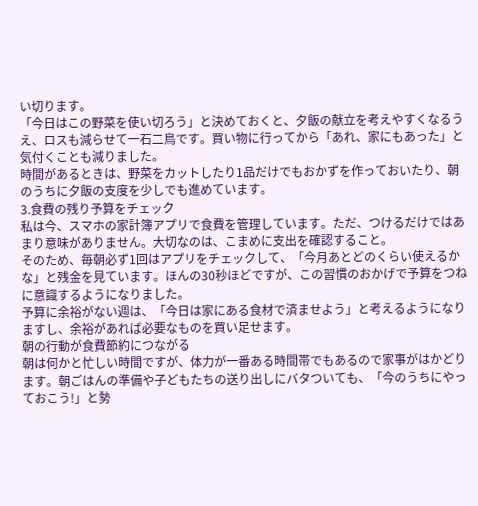い切ります。
「今日はこの野菜を使い切ろう」と決めておくと、夕飯の献立を考えやすくなるうえ、ロスも減らせて一石二鳥です。買い物に行ってから「あれ、家にもあった」と気付くことも減りました。
時間があるときは、野菜をカットしたり1品だけでもおかずを作っておいたり、朝のうちに夕飯の支度を少しでも進めています。
3.食費の残り予算をチェック
私は今、スマホの家計簿アプリで食費を管理しています。ただ、つけるだけではあまり意味がありません。大切なのは、こまめに支出を確認すること。
そのため、毎朝必ず1回はアプリをチェックして、「今月あとどのくらい使えるかな」と残金を見ています。ほんの30秒ほどですが、この習慣のおかげで予算をつねに意識するようになりました。
予算に余裕がない週は、「今日は家にある食材で済ませよう」と考えるようになりますし、余裕があれば必要なものを買い足せます。
朝の行動が食費節約につながる
朝は何かと忙しい時間ですが、体力が一番ある時間帯でもあるので家事がはかどります。朝ごはんの準備や子どもたちの送り出しにバタついても、「今のうちにやっておこう!」と勢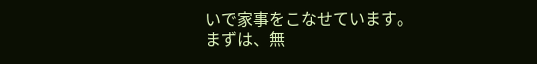いで家事をこなせています。
まずは、無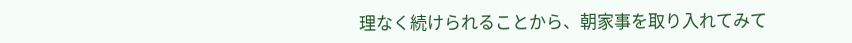理なく続けられることから、朝家事を取り入れてみて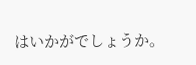はいかがでしょうか。